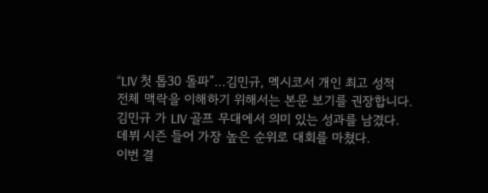“LIV 첫 톱30 돌파”…김민규, 멕시코서 개인 최고 성적
전체 맥락을 이해하기 위해서는 본문 보기를 권장합니다.
김민규 가 LIV 골프 무대에서 의미 있는 성과를 남겼다.
데뷔 시즌 들어 가장 높은 순위로 대회를 마쳤다.
이번 결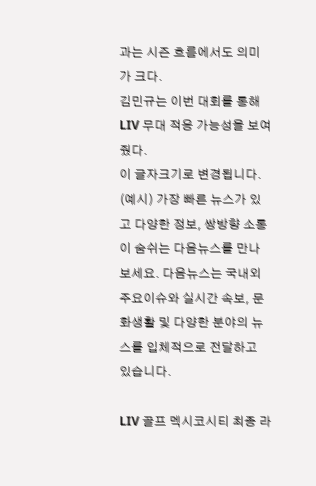과는 시즌 흐름에서도 의미가 크다.
김민규는 이번 대회를 통해 LIV 무대 적응 가능성을 보여줬다.
이 글자크기로 변경됩니다.
(예시) 가장 빠른 뉴스가 있고 다양한 정보, 쌍방향 소통이 숨쉬는 다음뉴스를 만나보세요. 다음뉴스는 국내외 주요이슈와 실시간 속보, 문화생활 및 다양한 분야의 뉴스를 입체적으로 전달하고 있습니다.

LIV 골프 멕시코시티 최종 라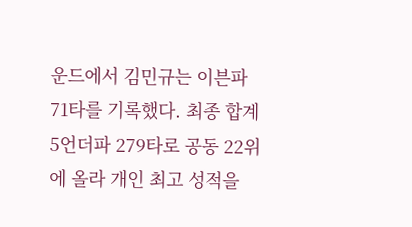운드에서 김민규는 이븐파 71타를 기록했다. 최종 합계 5언더파 279타로 공동 22위에 올라 개인 최고 성적을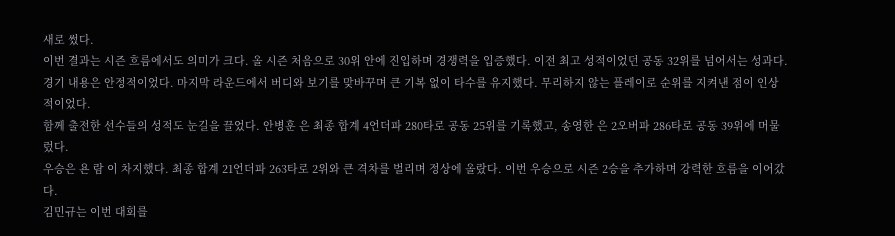새로 썼다.
이번 결과는 시즌 흐름에서도 의미가 크다. 올 시즌 처음으로 30위 안에 진입하며 경쟁력을 입증했다. 이전 최고 성적이었던 공동 32위를 넘어서는 성과다.
경기 내용은 안정적이었다. 마지막 라운드에서 버디와 보기를 맞바꾸며 큰 기복 없이 타수를 유지했다. 무리하지 않는 플레이로 순위를 지켜낸 점이 인상적이었다.
함께 출전한 선수들의 성적도 눈길을 끌었다. 안병훈 은 최종 합계 4언더파 280타로 공동 25위를 기록했고, 송영한 은 2오버파 286타로 공동 39위에 머물렀다.
우승은 욘 람 이 차지했다. 최종 합계 21언더파 263타로 2위와 큰 격차를 벌리며 정상에 올랐다. 이번 우승으로 시즌 2승을 추가하며 강력한 흐름을 이어갔다.
김민규는 이번 대회를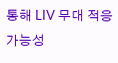통해 LIV 무대 적응 가능성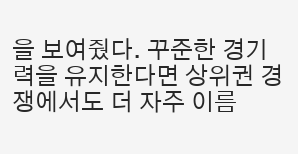을 보여줬다. 꾸준한 경기력을 유지한다면 상위권 경쟁에서도 더 자주 이름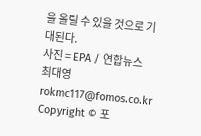을 올릴 수 있을 것으로 기대된다.
사진 = EPA / 연합뉴스
최대영 rokmc117@fomos.co.kr
Copyright © 포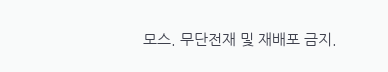모스. 무단전재 및 재배포 금지.